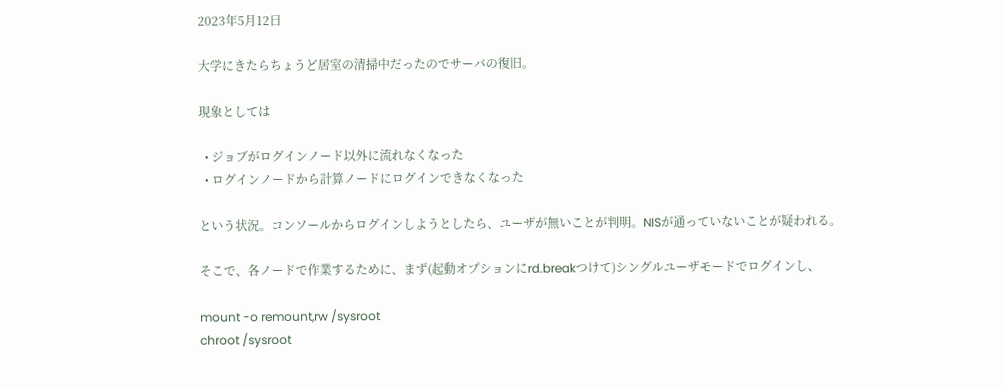2023年5月12日

大学にきたらちょうど居室の清掃中だったのでサーバの復旧。

現象としては

  • ジョブがログインノード以外に流れなくなった
  • ログインノードから計算ノードにログインできなくなった

という状況。コンソールからログインしようとしたら、ユーザが無いことが判明。NISが通っていないことが疑われる。

そこで、各ノードで作業するために、まず(起動オプションにrd.breakつけて)シングルユーザモードでログインし、

mount -o remount,rw /sysroot
chroot /sysroot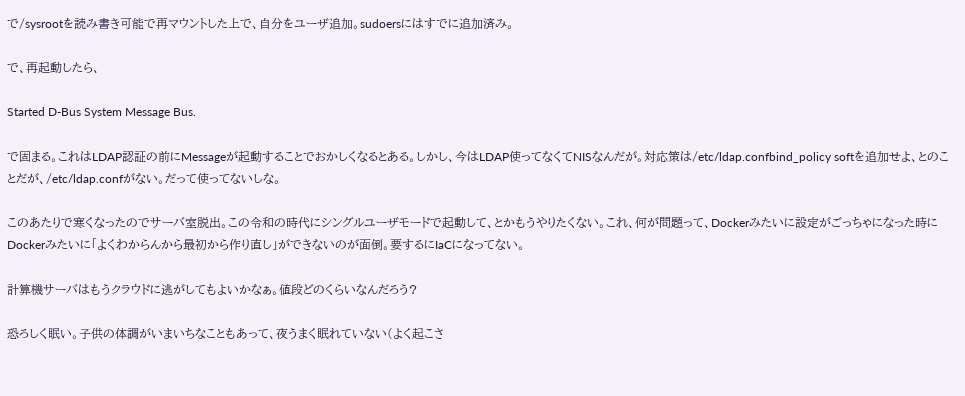で/sysrootを読み書き可能で再マウントした上で、自分をユーザ追加。sudoersにはすでに追加済み。

で、再起動したら、

Started D-Bus System Message Bus.

で固まる。これはLDAP認証の前にMessageが起動することでおかしくなるとある。しかし、今はLDAP使ってなくてNISなんだが。対応策は/etc/ldap.confbind_policy softを追加せよ、とのことだが、/etc/ldap.confがない。だって使ってないしな。

このあたりで寒くなったのでサーバ室脱出。この令和の時代にシングルユーザモードで起動して、とかもうやりたくない。これ、何が問題って、Dockerみたいに設定がごっちゃになった時にDockerみたいに「よくわからんから最初から作り直し」ができないのが面倒。要するにIaCになってない。

計算機サーバはもうクラウドに逃がしてもよいかなぁ。値段どのくらいなんだろう?

恐ろしく眠い。子供の体調がいまいちなこともあって、夜うまく眠れていない(よく起こさ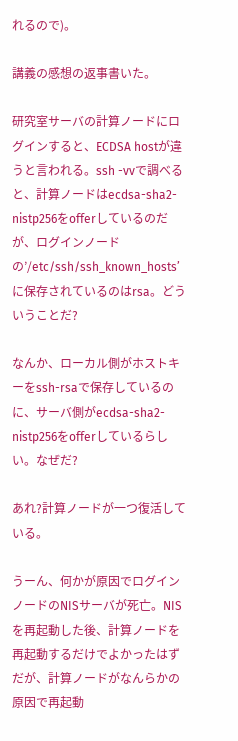れるので)。

講義の感想の返事書いた。

研究室サーバの計算ノードにログインすると、ECDSA hostが違うと言われる。ssh -vvで調べると、計算ノードはecdsa-sha2-nistp256をofferしているのだが、ログインノードの’/etc/ssh/ssh_known_hosts’に保存されているのはrsa。どういうことだ?

なんか、ローカル側がホストキーをssh-rsaで保存しているのに、サーバ側がecdsa-sha2-nistp256をofferしているらしい。なぜだ?

あれ?計算ノードが一つ復活している。

うーん、何かが原因でログインノードのNISサーバが死亡。NISを再起動した後、計算ノードを再起動するだけでよかったはずだが、計算ノードがなんらかの原因で再起動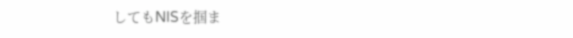してもNISを掴ま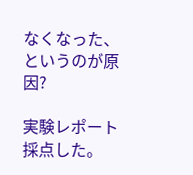なくなった、というのが原因?

実験レポート採点した。